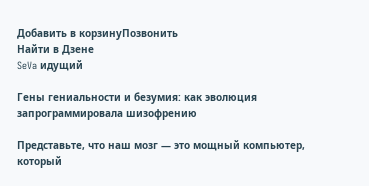Добавить в корзинуПозвонить
Найти в Дзене
SeVa идущий

Гены гениальности и безумия: как эволюция запрограммировала шизофрению

Представьте, что наш мозг — это мощный компьютер, который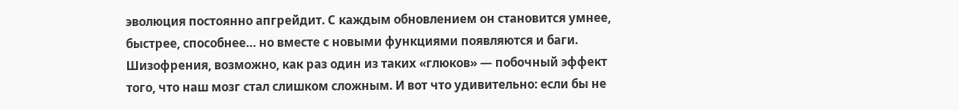эволюция постоянно апгрейдит. С каждым обновлением он становится умнее, быстрее, способнее… но вместе с новыми функциями появляются и баги. Шизофрения, возможно, как раз один из таких «глюков» — побочный эффект того, что наш мозг стал слишком сложным. И вот что удивительно: если бы не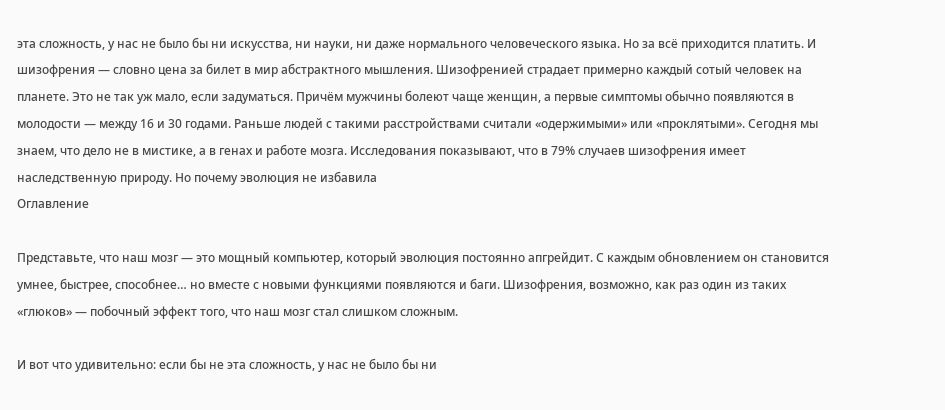эта сложность, у нас не было бы ни искусства, ни науки, ни даже нормального человеческого языка. Но за всё приходится платить. И шизофрения — словно цена за билет в мир абстрактного мышления. Шизофренией страдает примерно каждый сотый человек на планете. Это не так уж мало, если задуматься. Причём мужчины болеют чаще женщин, а первые симптомы обычно появляются в молодости — между 16 и 30 годами. Раньше людей с такими расстройствами считали «одержимыми» или «проклятыми». Сегодня мы знаем, что дело не в мистике, а в генах и работе мозга. Исследования показывают, что в 79% случаев шизофрения имеет наследственную природу. Но почему эволюция не избавила
Оглавление

Представьте, что наш мозг — это мощный компьютер, который эволюция постоянно апгрейдит. С каждым обновлением он становится умнее, быстрее, способнее… но вместе с новыми функциями появляются и баги. Шизофрения, возможно, как раз один из таких «глюков» — побочный эффект того, что наш мозг стал слишком сложным.

И вот что удивительно: если бы не эта сложность, у нас не было бы ни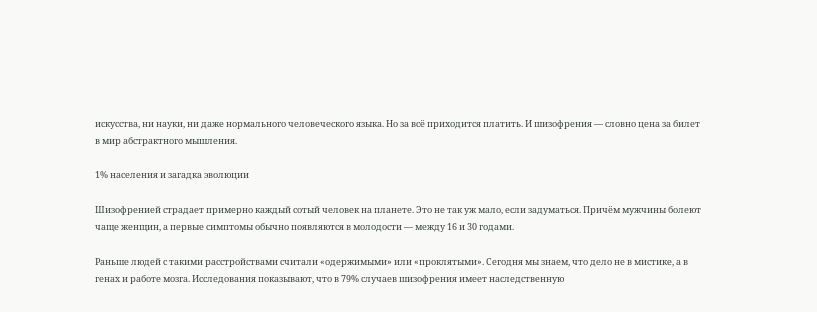искусства, ни науки, ни даже нормального человеческого языка. Но за всё приходится платить. И шизофрения — словно цена за билет в мир абстрактного мышления.

1% населения и загадка эволюции

Шизофренией страдает примерно каждый сотый человек на планете. Это не так уж мало, если задуматься. Причём мужчины болеют чаще женщин, а первые симптомы обычно появляются в молодости — между 16 и 30 годами.

Раньше людей с такими расстройствами считали «одержимыми» или «проклятыми». Сегодня мы знаем, что дело не в мистике, а в генах и работе мозга. Исследования показывают, что в 79% случаев шизофрения имеет наследственную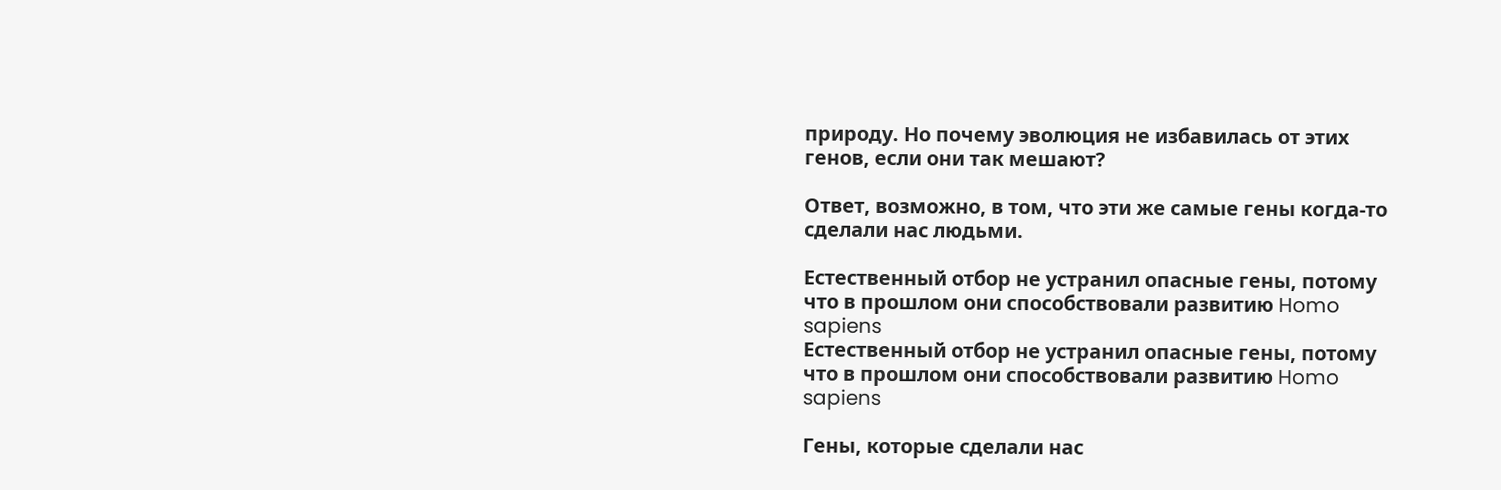природу. Но почему эволюция не избавилась от этих генов, если они так мешают?

Ответ, возможно, в том, что эти же самые гены когда-то сделали нас людьми.

Естественный отбор не устранил опасные гены, потому что в прошлом они способствовали развитию Homo sapiens
Естественный отбор не устранил опасные гены, потому что в прошлом они способствовали развитию Homo sapiens

Гены, которые сделали нас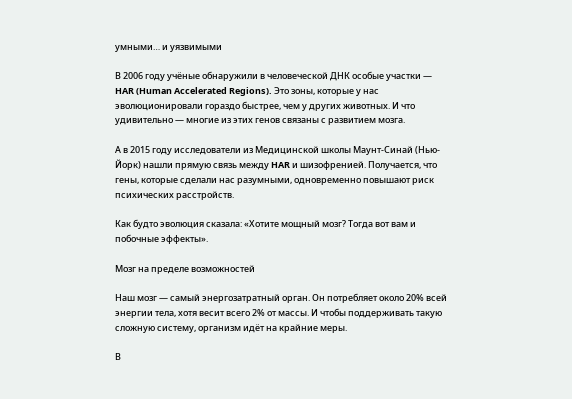умными… и уязвимыми

В 2006 году учёные обнаружили в человеческой ДНК особые участки — HAR (Human Accelerated Regions). Это зоны, которые у нас эволюционировали гораздо быстрее, чем у других животных. И что удивительно — многие из этих генов связаны с развитием мозга.

А в 2015 году исследователи из Медицинской школы Маунт-Синай (Нью-Йорк) нашли прямую связь между HAR и шизофренией. Получается, что гены, которые сделали нас разумными, одновременно повышают риск психических расстройств.

Как будто эволюция сказала: «Хотите мощный мозг? Тогда вот вам и побочные эффекты».

Мозг на пределе возможностей

Наш мозг — самый энергозатратный орган. Он потребляет около 20% всей энергии тела, хотя весит всего 2% от массы. И чтобы поддерживать такую сложную систему, организм идёт на крайние меры.

В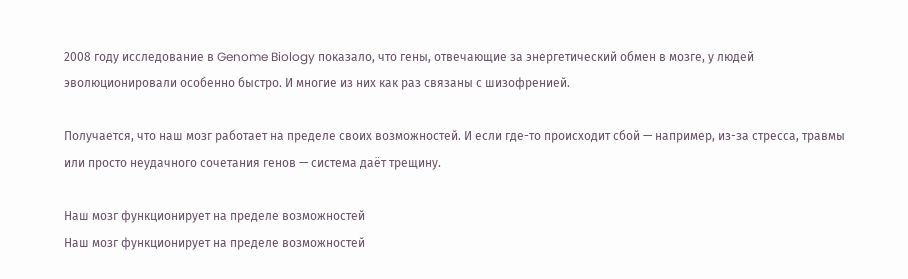2008 году исследование в Genome Biology показало, что гены, отвечающие за энергетический обмен в мозге, у людей эволюционировали особенно быстро. И многие из них как раз связаны с шизофренией.

Получается, что наш мозг работает на пределе своих возможностей. И если где-то происходит сбой — например, из-за стресса, травмы или просто неудачного сочетания генов — система даёт трещину.

Наш мозг функционирует на пределе возможностей
Наш мозг функционирует на пределе возможностей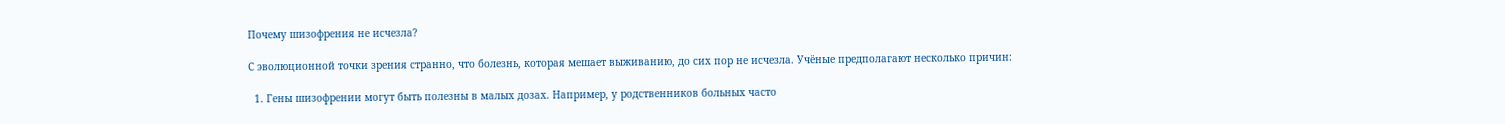Почему шизофрения не исчезла?

С эволюционной точки зрения странно, что болезнь, которая мешает выживанию, до сих пор не исчезла. Учёные предполагают несколько причин:

  1. Гены шизофрении могут быть полезны в малых дозах. Например, у родственников больных часто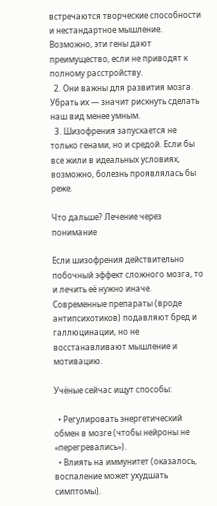встречаются творческие способности и нестандартное мышление. Возможно, эти гены дают преимущество, если не приводят к полному расстройству.
  2. Они важны для развития мозга. Убрать их — значит рискнуть сделать наш вид менее умным.
  3. Шизофрения запускается не только генами, но и средой. Если бы все жили в идеальных условиях, возможно, болезнь проявлялась бы реже.

Что дальше? Лечение через понимание

Если шизофрения действительно побочный эффект сложного мозга, то и лечить её нужно иначе. Современные препараты (вроде антипсихотиков) подавляют бред и галлюцинации, но не восстанавливают мышление и мотивацию.

Учёные сейчас ищут способы:

  • Регулировать энергетический обмен в мозге (чтобы нейроны не «перегревались»).
  • Влиять на иммунитет (оказалось, воспаление может ухудшать симптомы).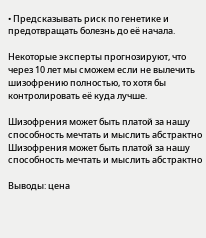• Предсказывать риск по генетике и предотвращать болезнь до её начала.

Некоторые эксперты прогнозируют, что через 10 лет мы сможем если не вылечить шизофрению полностью, то хотя бы контролировать её куда лучше.

Шизофрения может быть платой за нашу способность мечтать и мыслить абстрактно
Шизофрения может быть платой за нашу способность мечтать и мыслить абстрактно

Выводы: цена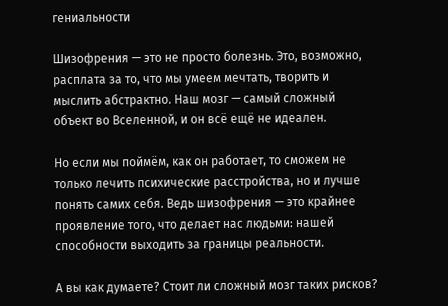гениальности

Шизофрения — это не просто болезнь. Это, возможно, расплата за то, что мы умеем мечтать, творить и мыслить абстрактно. Наш мозг — самый сложный объект во Вселенной, и он всё ещё не идеален.

Но если мы поймём, как он работает, то сможем не только лечить психические расстройства, но и лучше понять самих себя. Ведь шизофрения — это крайнее проявление того, что делает нас людьми: нашей способности выходить за границы реальности.

А вы как думаете? Стоит ли сложный мозг таких рисков?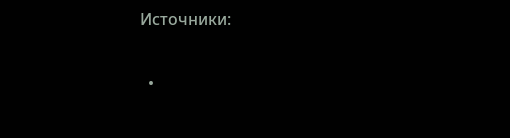Источники:

  •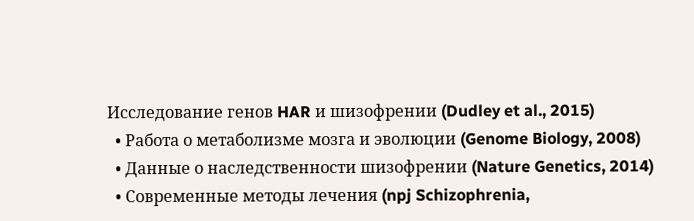Исследование генов HAR и шизофрении (Dudley et al., 2015)
  • Работа о метаболизме мозга и эволюции (Genome Biology, 2008)
  • Данные о наследственности шизофрении (Nature Genetics, 2014)
  • Современные методы лечения (npj Schizophrenia,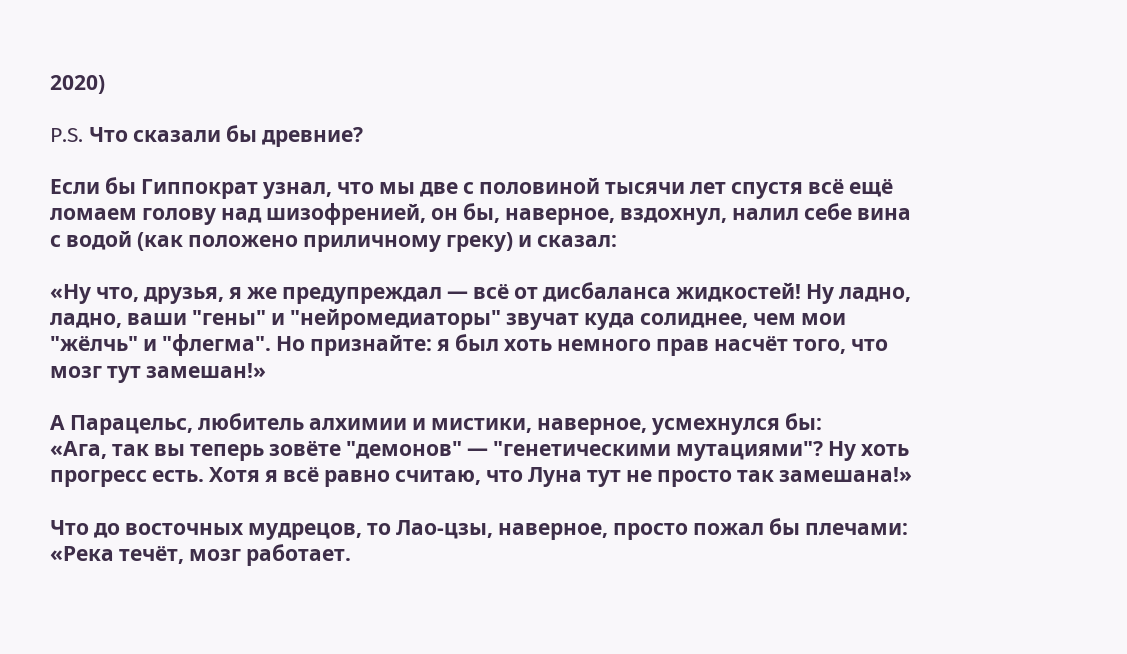2020)

P.S. Что сказали бы древние?

Если бы Гиппократ узнал, что мы две с половиной тысячи лет спустя всё ещё ломаем голову над шизофренией, он бы, наверное, вздохнул, налил себе вина с водой (как положено приличному греку) и сказал:

«Ну что, друзья, я же предупреждал — всё от дисбаланса жидкостей! Ну ладно, ладно, ваши "гены" и "нейромедиаторы" звучат куда солиднее, чем мои "жёлчь" и "флегма". Но признайте: я был хоть немного прав насчёт того, что мозг тут замешан!»

А Парацельс, любитель алхимии и мистики, наверное, усмехнулся бы:
«Ага, так вы теперь зовёте "демонов" — "генетическими мутациями"? Ну хоть прогресс есть. Хотя я всё равно считаю, что Луна тут не просто так замешана!»

Что до восточных мудрецов, то Лао-цзы, наверное, просто пожал бы плечами:
«Река течёт, мозг работает.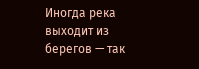Иногда река выходит из берегов — так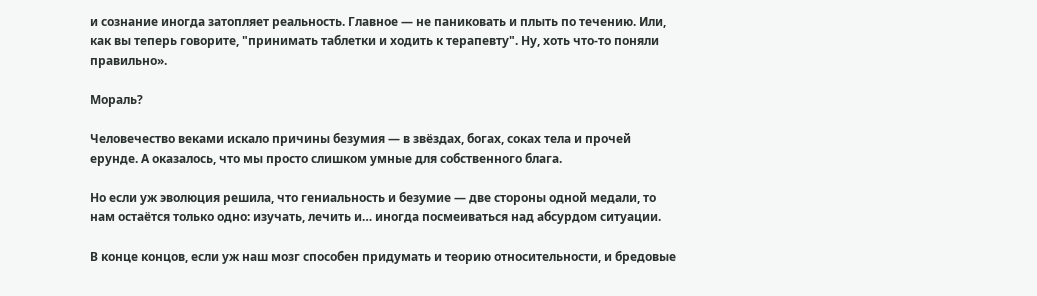и сознание иногда затопляет реальность. Главное — не паниковать и плыть по течению. Или, как вы теперь говорите, "принимать таблетки и ходить к терапевту". Ну, хоть что-то поняли правильно».

Мораль?

Человечество веками искало причины безумия — в звёздах, богах, соках тела и прочей ерунде. А оказалось, что мы просто слишком умные для собственного блага.

Но если уж эволюция решила, что гениальность и безумие — две стороны одной медали, то нам остаётся только одно: изучать, лечить и… иногда посмеиваться над абсурдом ситуации.

В конце концов, если уж наш мозг способен придумать и теорию относительности, и бредовые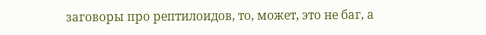заговоры про рептилоидов, то, может, это не баг, а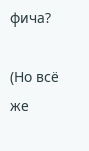фича?

(Но всё же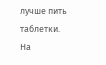лучше пить таблетки. На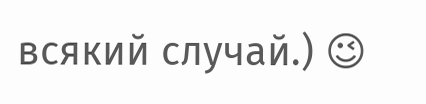всякий случай.) 😉